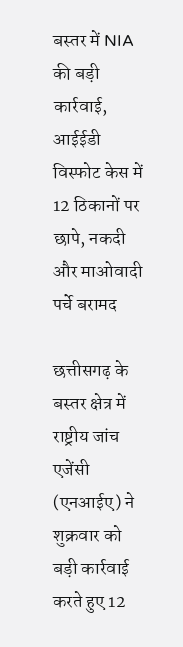बस्तर में NIA की बड़ी कार्रवाई, आईईडी विस्फोट केस में 12 ठिकानों पर छापे, नकदी और माओवादी पर्चे बरामद

छत्तीसगढ़ के बस्तर क्षेत्र में राष्ट्रीय जांच एजेंसी (एनआईए) ने शुक्रवार को बड़ी कार्रवाई करते हुए 12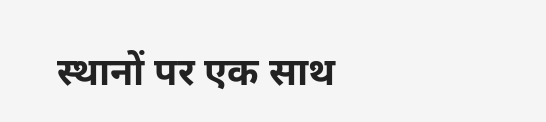स्थानों पर एक साथ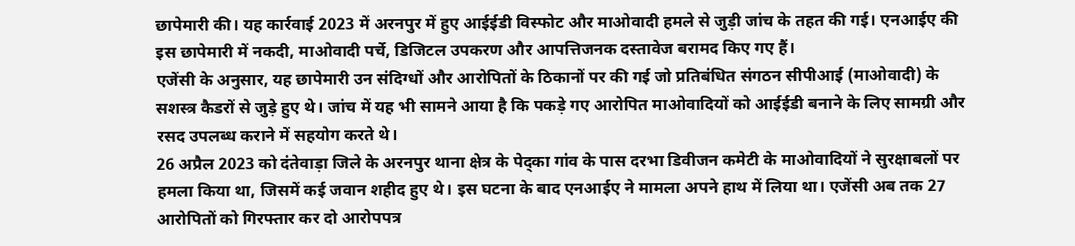छापेमारी की। यह कार्रवाई 2023 में अरनपुर में हुए आईईडी विस्फोट और माओवादी हमले से जुड़ी जांच के तहत की गई। एनआईए की इस छापेमारी में नकदी, माओवादी पर्चे, डिजिटल उपकरण और आपत्तिजनक दस्तावेज बरामद किए गए हैं।
एजेंसी के अनुसार, यह छापेमारी उन संदिग्धों और आरोपितों के ठिकानों पर की गई जो प्रतिबंधित संगठन सीपीआई (माओवादी) के सशस्त्र कैडरों से जुड़े हुए थे। जांच में यह भी सामने आया है कि पकड़े गए आरोपित माओवादियों को आईईडी बनाने के लिए सामग्री और रसद उपलब्ध कराने में सहयोग करते थे।
26 अप्रैल 2023 को दंतेवाड़ा जिले के अरनपुर थाना क्षेत्र के पेद्का गांव के पास दरभा डिवीजन कमेटी के माओवादियों ने सुरक्षाबलों पर हमला किया था, जिसमें कई जवान शहीद हुए थे। इस घटना के बाद एनआईए ने मामला अपने हाथ में लिया था। एजेंसी अब तक 27 आरोपितों को गिरफ्तार कर दो आरोपपत्र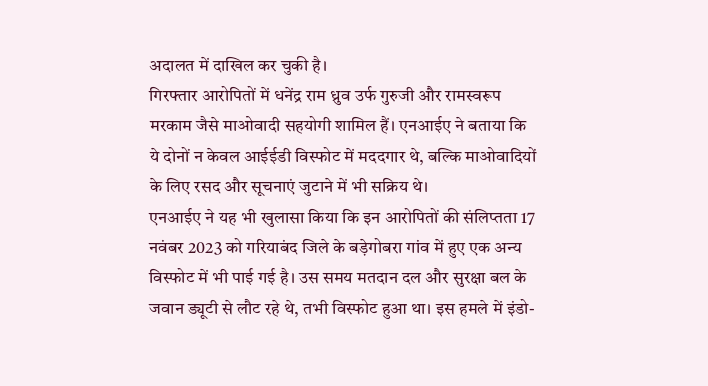अदालत में दाखिल कर चुकी है।
गिरफ्तार आरोपितों में धनेंद्र राम ध्रुव उर्फ गुरुजी और रामस्वरूप मरकाम जैसे माओवादी सहयोगी शामिल हैं। एनआईए ने बताया कि ये दोनों न केवल आईईडी विस्फोट में मददगार थे, बल्कि माओवादियों के लिए रसद और सूचनाएं जुटाने में भी सक्रिय थे।
एनआईए ने यह भी खुलासा किया कि इन आरोपितों की संलिप्तता 17 नवंबर 2023 को गरियाबंद जिले के बड़ेगोबरा गांव में हुए एक अन्य विस्फोट में भी पाई गई है। उस समय मतदान दल और सुरक्षा बल के जवान ड्यूटी से लौट रहे थे, तभी विस्फोट हुआ था। इस हमले में इंडो-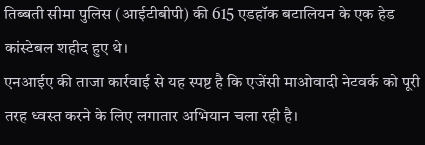तिब्बती सीमा पुलिस (आईटीबीपी) की 615 एडहॉक बटालियन के एक हेड कांस्टेबल शहीद हुए थे।
एनआईए की ताजा कार्रवाई से यह स्पष्ट है कि एजेंसी माओवादी नेटवर्क को पूरी तरह ध्वस्त करने के लिए लगातार अभियान चला रही है।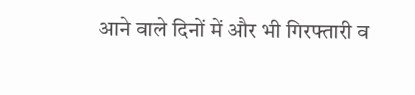आने वाले दिनों में और भी गिरफ्तारी व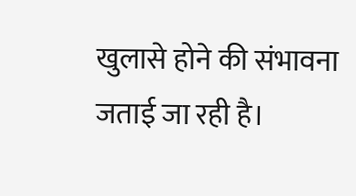खुलासे होने की संभावना जताई जा रही है।